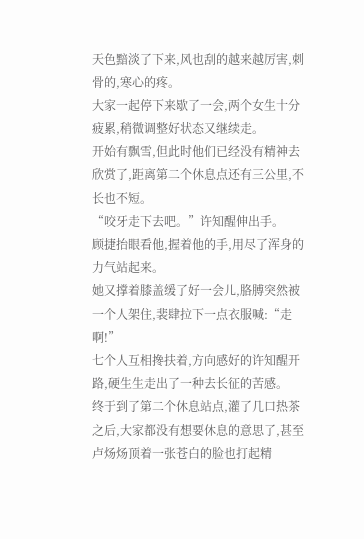天色黯淡了下来,风也刮的越来越厉害,刺骨的,寒心的疼。
大家一起停下来歇了一会,两个女生十分疲累,稍微调整好状态又继续走。
开始有飘雪,但此时他们已经没有精神去欣赏了,距离第二个休息点还有三公里,不长也不短。
“咬牙走下去吧。”许知醒伸出手。
顾捷抬眼看他,握着他的手,用尽了浑身的力气站起来。
她又撑着膝盖缓了好一会儿,胳膊突然被一个人架住,裴肆拉下一点衣服喊:“走啊!”
七个人互相搀扶着,方向感好的许知醒开路,硬生生走出了一种去长征的苦感。
终于到了第二个休息站点,灌了几口热茶之后,大家都没有想要休息的意思了,甚至卢炀炀顶着一张苍白的脸也打起精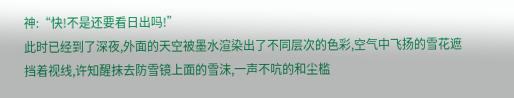神:“快!不是还要看日出吗!”
此时已经到了深夜,外面的天空被墨水渲染出了不同层次的色彩,空气中飞扬的雪花遮挡着视线,许知醒抹去防雪镜上面的雪沫,一声不吭的和尘槛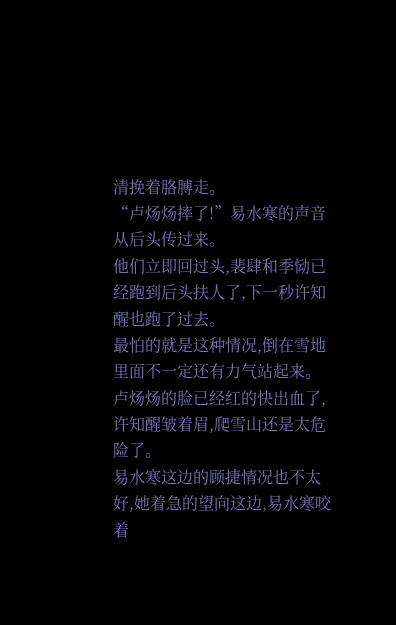清挽着胳膊走。
“卢炀炀摔了!”易水寒的声音从后头传过来。
他们立即回过头,裴肆和季恸已经跑到后头扶人了,下一秒许知醒也跑了过去。
最怕的就是这种情况,倒在雪地里面不一定还有力气站起来。
卢炀炀的脸已经红的快出血了,许知醒皱着眉,爬雪山还是太危险了。
易水寒这边的顾捷情况也不太好,她着急的望向这边,易水寒咬着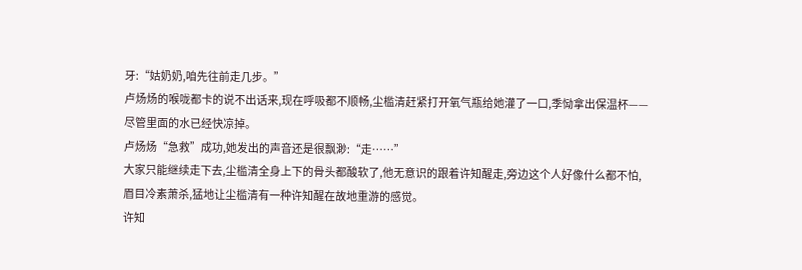牙:“姑奶奶,咱先往前走几步。”
卢炀炀的喉咙都卡的说不出话来,现在呼吸都不顺畅,尘槛清赶紧打开氧气瓶给她灌了一口,季恸拿出保温杯——尽管里面的水已经快凉掉。
卢炀炀“急救”成功,她发出的声音还是很飘渺:“走……”
大家只能继续走下去,尘槛清全身上下的骨头都酸软了,他无意识的跟着许知醒走,旁边这个人好像什么都不怕,眉目冷素萧杀,猛地让尘槛清有一种许知醒在故地重游的感觉。
许知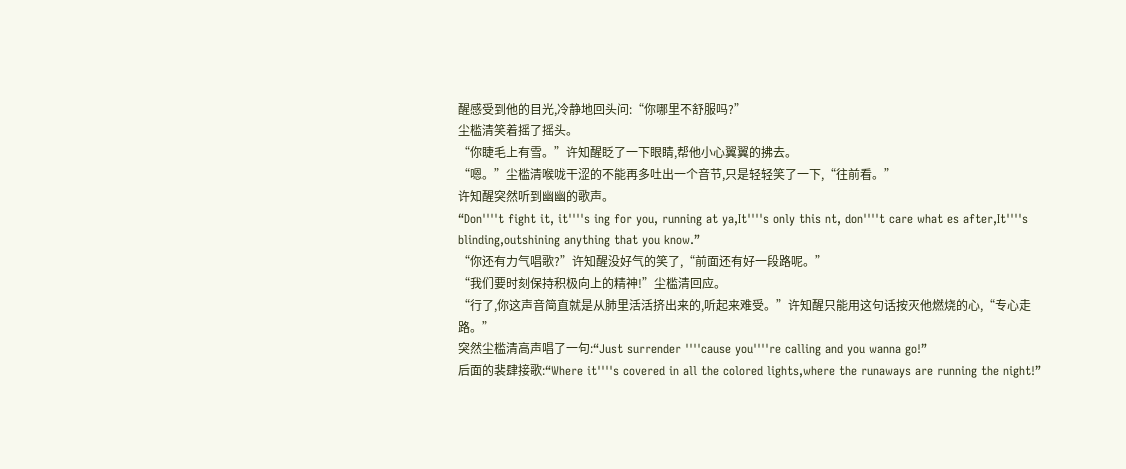醒感受到他的目光,冷静地回头问:“你哪里不舒服吗?”
尘槛清笑着摇了摇头。
“你睫毛上有雪。”许知醒眨了一下眼睛,帮他小心翼翼的拂去。
“嗯。”尘槛清喉咙干涩的不能再多吐出一个音节,只是轻轻笑了一下,“往前看。”
许知醒突然听到幽幽的歌声。
“Don''''t fight it, it''''s ing for you, running at ya,It''''s only this nt, don''''t care what es after,It''''s blinding,outshining anything that you know.”
“你还有力气唱歌?”许知醒没好气的笑了,“前面还有好一段路呢。”
“我们要时刻保持积极向上的精神!”尘槛清回应。
“行了,你这声音简直就是从肺里活活挤出来的,听起来难受。”许知醒只能用这句话按灭他燃烧的心,“专心走路。”
突然尘槛清高声唱了一句:“Just surrender ''''cause you''''re calling and you wanna go!”
后面的裴肆接歌:“Where it''''s covered in all the colored lights,where the runaways are running the night!”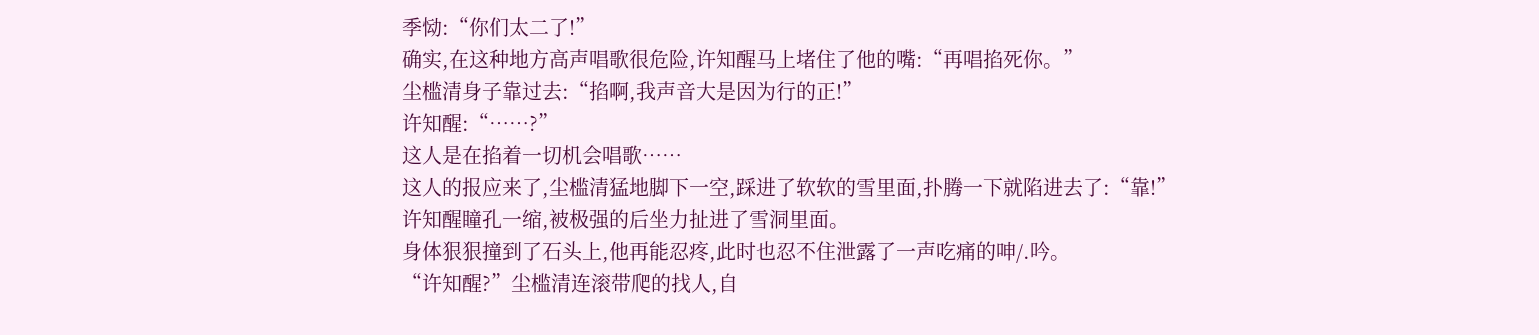季恸:“你们太二了!”
确实,在这种地方高声唱歌很危险,许知醒马上堵住了他的嘴:“再唱掐死你。”
尘槛清身子靠过去:“掐啊,我声音大是因为行的正!”
许知醒:“……?”
这人是在掐着一切机会唱歌……
这人的报应来了,尘槛清猛地脚下一空,踩进了软软的雪里面,扑腾一下就陷进去了:“靠!”
许知醒瞳孔一缩,被极强的后坐力扯进了雪洞里面。
身体狠狠撞到了石头上,他再能忍疼,此时也忍不住泄露了一声吃痛的呻/.吟。
“许知醒?”尘槛清连滚带爬的找人,自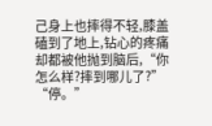己身上也摔得不轻,膝盖磕到了地上,钻心的疼痛却都被他抛到脑后,“你怎么样?摔到哪儿了?”
“停。”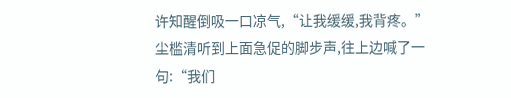许知醒倒吸一口凉气,“让我缓缓,我背疼。”
尘槛清听到上面急促的脚步声,往上边喊了一句:“我们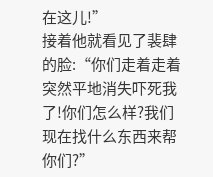在这儿!”
接着他就看见了裴肆的脸:“你们走着走着突然平地消失吓死我了!你们怎么样?我们现在找什么东西来帮你们?”